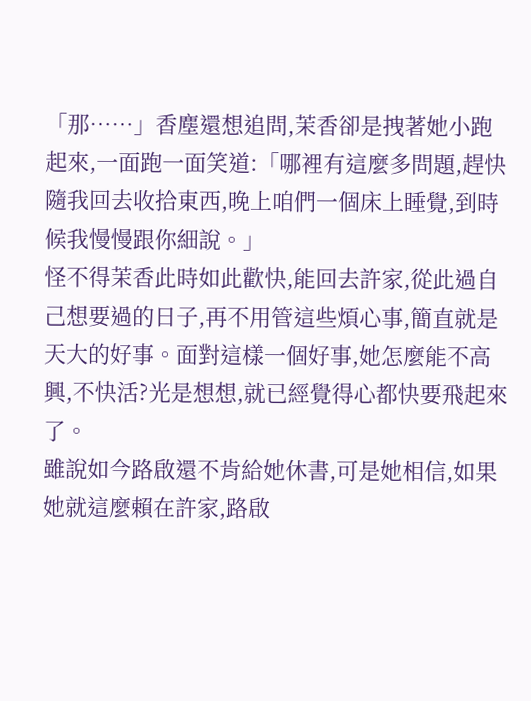「那……」香塵還想追問,茉香卻是拽著她小跑起來,一面跑一面笑道:「哪裡有這麼多問題,趕快隨我回去收拾東西,晚上咱們一個床上睡覺,到時候我慢慢跟你細說。」
怪不得茉香此時如此歡快,能回去許家,從此過自己想要過的日子,再不用管這些煩心事,簡直就是天大的好事。面對這樣一個好事,她怎麼能不高興,不快活?光是想想,就已經覺得心都快要飛起來了。
雖說如今路啟還不肯給她休書,可是她相信,如果她就這麼賴在許家,路啟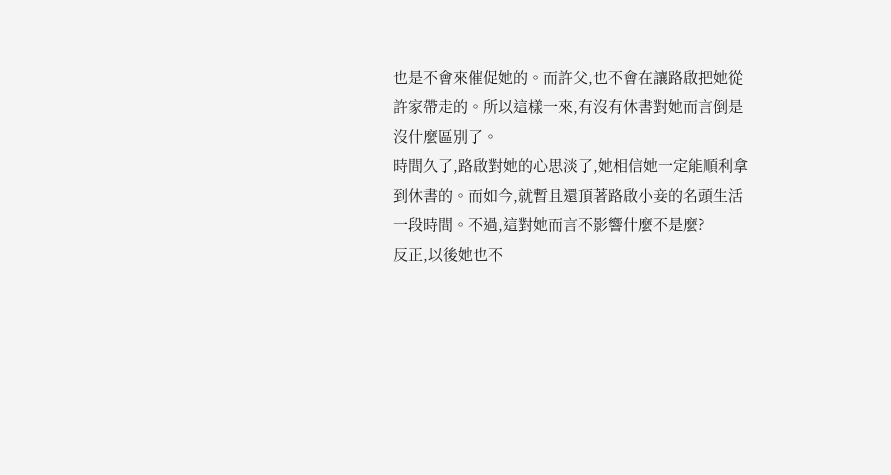也是不會來催促她的。而許父,也不會在讓路啟把她從許家帶走的。所以這樣一來,有沒有休書對她而言倒是沒什麼區別了。
時間久了,路啟對她的心思淡了,她相信她一定能順利拿到休書的。而如今,就暫且還頂著路啟小妾的名頭生活一段時間。不過,這對她而言不影響什麼不是麼?
反正,以後她也不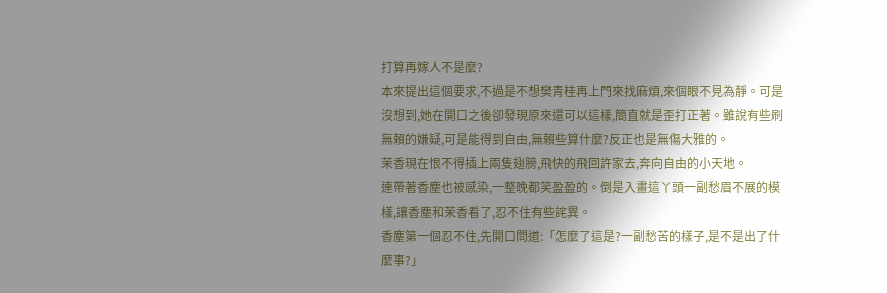打算再嫁人不是麼?
本來提出這個要求,不過是不想樊青桂再上門來找麻煩,來個眼不見為靜。可是沒想到,她在開口之後卻發現原來還可以這樣,簡直就是歪打正著。雖說有些刷無賴的嫌疑,可是能得到自由,無賴些算什麼?反正也是無傷大雅的。
茉香現在恨不得插上兩隻翅膀,飛快的飛回許家去,奔向自由的小天地。
連帶著香塵也被感染,一整晚都笑盈盈的。倒是入畫這丫頭一副愁眉不展的模樣,讓香塵和茉香看了,忍不住有些詫異。
香塵第一個忍不住,先開口問道:「怎麼了這是?一副愁苦的樣子,是不是出了什麼事?」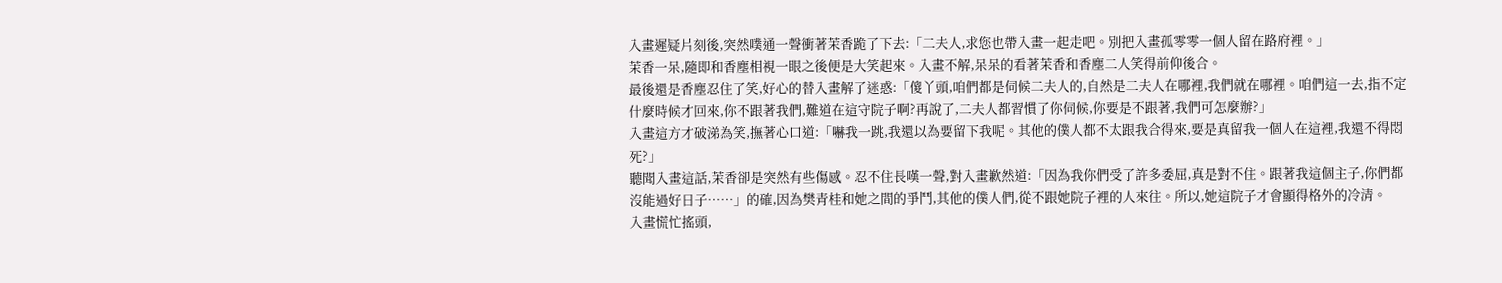入畫遲疑片刻後,突然噗通一聲衝著茉香跪了下去:「二夫人,求您也帶入畫一起走吧。別把入畫孤零零一個人留在路府裡。」
茉香一呆,隨即和香塵相視一眼之後便是大笑起來。入畫不解,呆呆的看著茉香和香塵二人笑得前仰後合。
最後還是香塵忍住了笑,好心的替入畫解了迷惑:「傻丫頭,咱們都是伺候二夫人的,自然是二夫人在哪裡,我們就在哪裡。咱們這一去,指不定什麼時候才回來,你不跟著我們,難道在這守院子啊?再說了,二夫人都習慣了你伺候,你要是不跟著,我們可怎麼辦?」
入畫這方才破涕為笑,撫著心口道:「嚇我一跳,我還以為要留下我呢。其他的僕人都不太跟我合得來,要是真留我一個人在這裡,我還不得悶死?」
聽聞入畫這話,茉香卻是突然有些傷感。忍不住長嘆一聲,對入畫歉然道:「因為我你們受了許多委屈,真是對不住。跟著我這個主子,你們都沒能過好日子……」的確,因為樊青桂和她之間的爭鬥,其他的僕人們,從不跟她院子裡的人來往。所以,她這院子才會顯得格外的冷清。
入畫慌忙搖頭,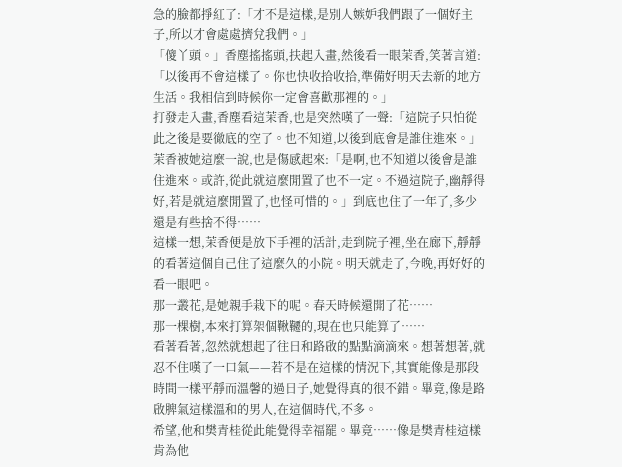急的臉都掙紅了:「才不是這樣,是別人嫉妒我們跟了一個好主子,所以才會處處擠兌我們。」
「傻丫頭。」香塵搖搖頭,扶起入畫,然後看一眼茉香,笑著言道:「以後再不會這樣了。你也快收拾收拾,準備好明天去新的地方生活。我相信到時候你一定會喜歡那裡的。」
打發走入畫,香塵看這茉香,也是突然嘆了一聲:「這院子只怕從此之後是要徹底的空了。也不知道,以後到底會是誰住進來。」
茉香被她這麼一說,也是傷感起來:「是啊,也不知道以後會是誰住進來。或許,從此就這麼閒置了也不一定。不過這院子,幽靜得好,若是就這麼閒置了,也怪可惜的。」到底也住了一年了,多少還是有些捨不得……
這樣一想,茉香便是放下手裡的活計,走到院子裡,坐在廊下,靜靜的看著這個自己住了這麼久的小院。明天就走了,今晚,再好好的看一眼吧。
那一叢花,是她親手栽下的呢。春天時候還開了花……
那一棵樹,本來打算架個鞦韆的,現在也只能算了……
看著看著,忽然就想起了往日和路啟的點點滴滴來。想著想著,就忍不住嘆了一口氣——若不是在這樣的情況下,其實能像是那段時間一樣平靜而溫馨的過日子,她覺得真的很不錯。畢竟,像是路啟脾氣這樣溫和的男人,在這個時代,不多。
希望,他和樊青桂從此能覺得幸福罷。畢竟……像是樊青桂這樣肯為他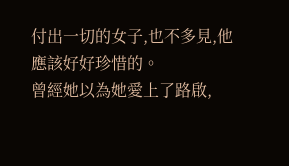付出一切的女子,也不多見,他應該好好珍惜的。
曾經她以為她愛上了路啟,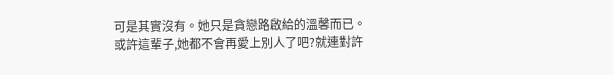可是其實沒有。她只是貪戀路啟給的溫馨而已。或許這輩子,她都不會再愛上別人了吧?就連對許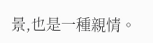景,也是一種親情。